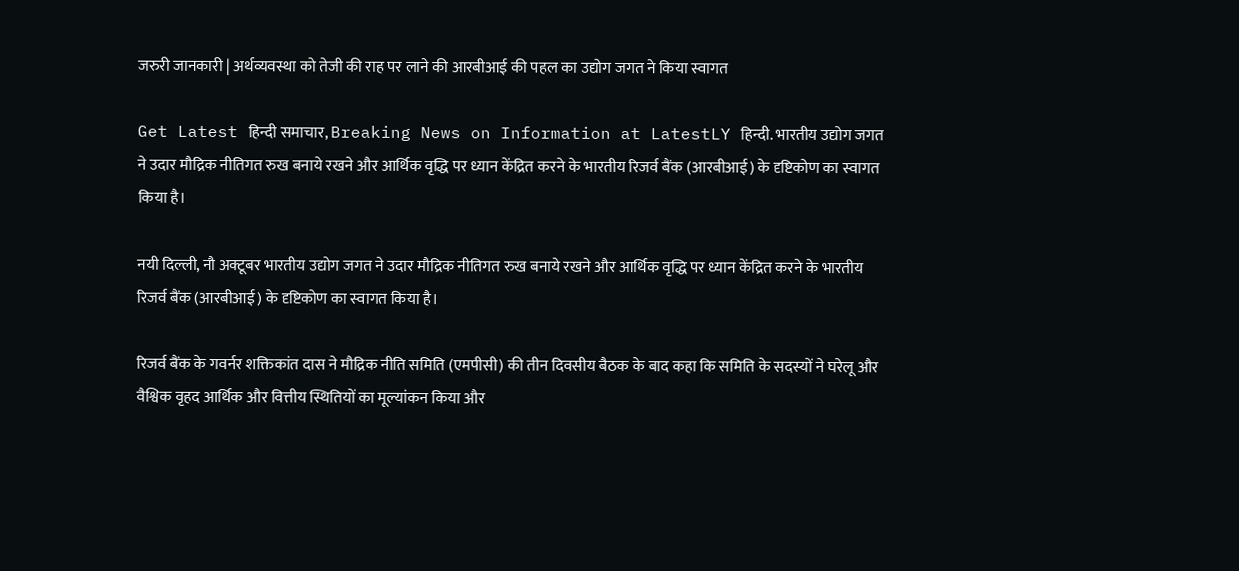जरुरी जानकारी | अर्थव्यवस्था को तेजी की राह पर लाने की आरबीआई की पहल का उद्योग जगत ने किया स्वागत

Get Latest हिन्दी समाचार, Breaking News on Information at LatestLY हिन्दी. भारतीय उद्योग जगत ने उदार मौद्रिक नीतिगत रुख बनाये रखने और आर्थिक वृद्धि पर ध्यान केंद्रित करने के भारतीय रिजर्व बैंक (आरबीआई) के दृष्टिकोण का स्वागत किया है।

नयी दिल्ली, नौ अक्टूबर भारतीय उद्योग जगत ने उदार मौद्रिक नीतिगत रुख बनाये रखने और आर्थिक वृद्धि पर ध्यान केंद्रित करने के भारतीय रिजर्व बैंक (आरबीआई) के दृष्टिकोण का स्वागत किया है।

रिजर्व बैंक के गवर्नर शक्तिकांत दास ने मौद्रिक नीति समिति (एमपीसी) की तीन दिवसीय बैठक के बाद कहा कि समिति के सदस्यों ने घरेलू और वैश्विक वृहद आर्थिक और वित्तीय स्थितियों का मूल्यांकन किया और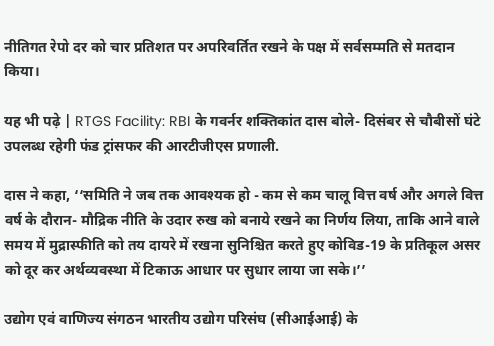नीतिगत रेपो दर को चार प्रतिशत पर अपरिवर्तित रखने के पक्ष में सर्वसम्मति से मतदान किया।

यह भी पढ़े | RTGS Facility: RBI के गवर्नर शक्तिकांत दास बोले- दिसंबर से चौबीसों घंटे उपलब्ध रहेगी फंड ट्रांसफर की आरटीजीएस प्रणाली.

दास ने कहा, ‘‘समिति ने जब तक आवश्यक हो - कम से कम चालू वित्त वर्ष और अगले वित्त वर्ष के दौरान- मौद्रिक नीति के उदार रुख को बनाये रखने का निर्णय लिया, ताकि आने वाले समय में मुद्रास्फीति को तय दायरे में रखना सुनिश्चित करते हुए कोविड-19 के प्रतिकूल असर को दूर कर अर्थव्यवस्था में टिकाऊ आधार पर सुधार लाया जा सके।’’

उद्योग एवं वाणिज्य संगठन भारतीय उद्योग परिसंघ (सीआईआई) के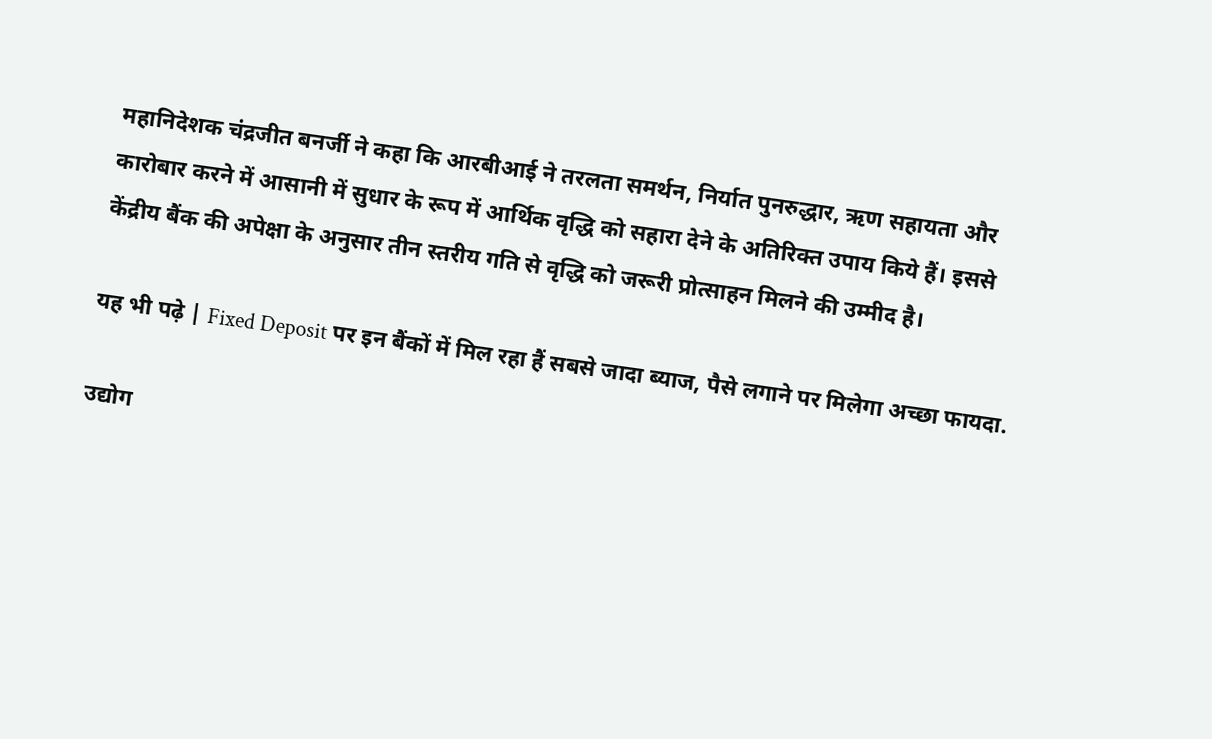महानिदेशक चंद्रजीत बनर्जी ने कहा कि आरबीआई ने तरलता समर्थन, निर्यात पुनरुद्धार, ऋण सहायता और कारोबार करने में आसानी में सुधार के रूप में आर्थिक वृद्धि को सहारा देने के अतिरिक्त उपाय किये हैं। इससे केंद्रीय बैंक की अपेक्षा के अनुसार तीन स्तरीय गति से वृद्धि को जरूरी प्रोत्साहन मिलने की उम्मीद है।

यह भी पढ़े | Fixed Deposit पर इन बैंकों में मिल रहा हैं सबसे जादा ब्याज, पैसे लगाने पर मिलेगा अच्छा फायदा.

उद्योग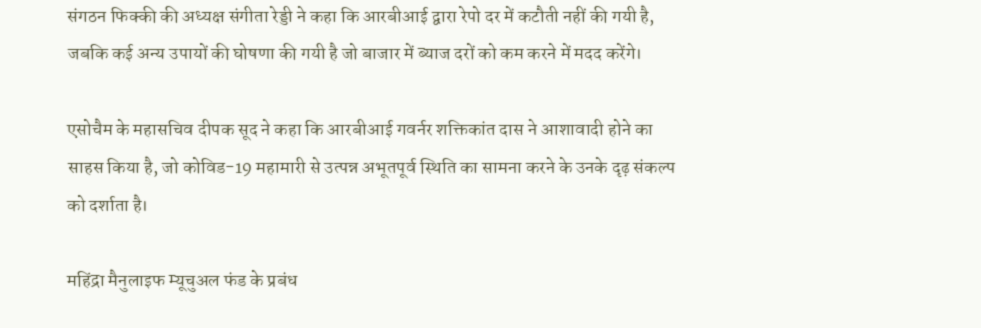संगठन फिक्की की अध्यक्ष संगीता रेड्डी ने कहा कि आरबीआई द्वारा रेपो दर में कटौती नहीं की गयी है, जबकि कई अन्य उपायों की घोषणा की गयी है जो बाजार में ब्याज दरों को कम करने में मदद करेंगे।

एसोचैम के महासचिव दीपक सूद ने कहा कि आरबीआई गवर्नर शक्तिकांत दास ने आशावादी होने का साहस किया है, जो कोविड-19 महामारी से उत्पन्न अभूतपूर्व स्थिति का सामना करने के उनके दृढ़ संकल्प को दर्शाता है।

महिंद्रा मैनुलाइफ म्यूचुअल फंड के प्रबंध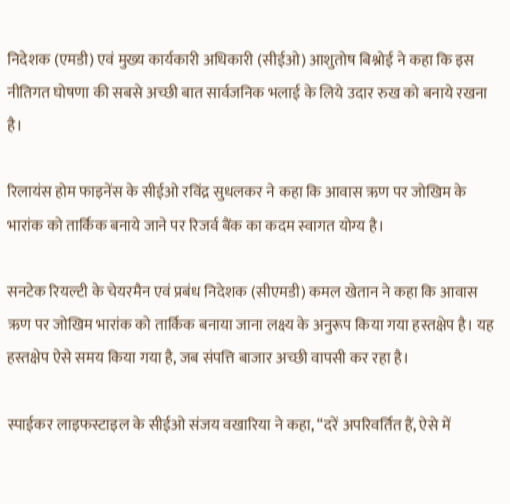निदेशक (एमडी) एवं मुख्य कार्यकारी अधिकारी (सीईओ) आशुतोष बिश्नोई ने कहा कि इस नीतिगत घोषणा की सबसे अच्छी बात सार्वजनिक भलाई के लिये उदार रुख को बनाये रखना है।

रिलायंस होम फाइनेंस के सीईओ रविंद्र सुधलकर ने कहा कि आवास ऋण पर जोखिम के भारांक को तार्किक बनाये जाने पर रिजर्व बैंक का कदम स्वागत योग्य है।

सनटेक रियल्टी के चेयरमैन एवं प्रबंध निदेशक (सीएमडी) कमल खेतान ने कहा कि आवास ऋण पर जोखिम भारांक को तार्किक बनाया जाना लक्ष्य के अनुरूप किया गया हस्तक्षेप है। यह हस्तक्षेप ऐसे समय किया गया है, जब संपत्ति बाजार अच्छी वापसी कर रहा है।

स्पाईकर लाइफस्टाइल के सीईओ संजय वखारिया ने कहा, ‘‘दरें अपरिवर्तित हैं, ऐसे में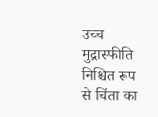उच्च मुद्रास्फीति निश्चित रूप से चिंता का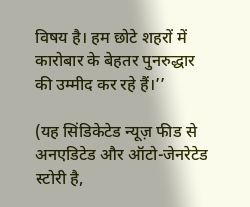विषय है। हम छोटे शहरों में कारोबार के बेहतर पुनरुद्धार की उम्मीद कर रहे हैं।’’

(यह सिंडिकेटेड न्यूज़ फीड से अनएडिटेड और ऑटो-जेनरेटेड स्टोरी है,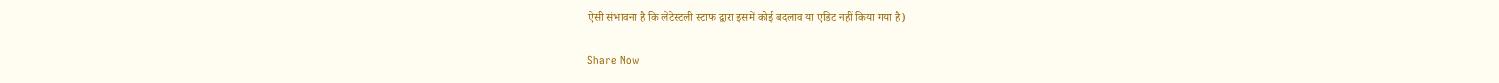ऐसी संभावना है कि लेटेस्टली स्टाफ द्वारा इसमें कोई बदलाव या एडिट नहीं किया गया है)

Share Now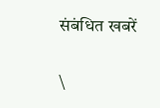संबंधित खबरें

\